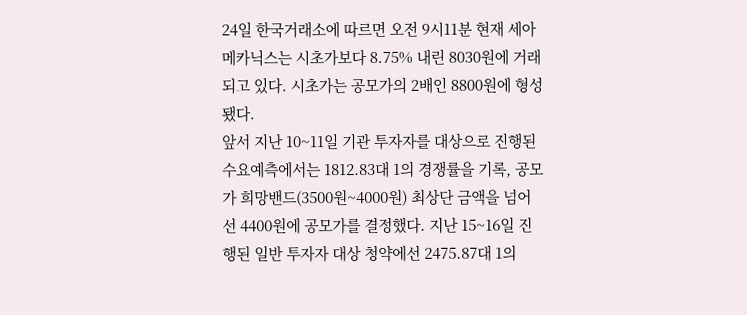24일 한국거래소에 따르면 오전 9시11분 현재 세아메카닉스는 시초가보다 8.75% 내린 8030원에 거래되고 있다. 시초가는 공모가의 2배인 8800원에 형성됐다.
앞서 지난 10~11일 기관 투자자를 대상으로 진행된 수요예측에서는 1812.83대 1의 경쟁률을 기록, 공모가 희망밴드(3500원~4000원) 최상단 금액을 넘어선 4400원에 공모가를 결정했다. 지난 15~16일 진행된 일반 투자자 대상 청약에선 2475.87대 1의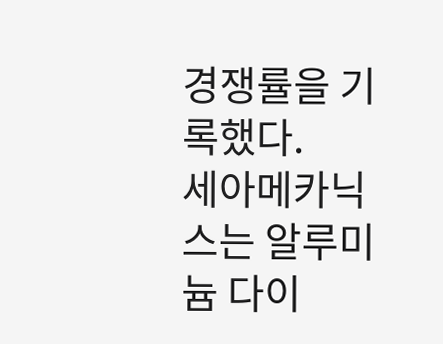경쟁률을 기록했다.
세아메카닉스는 알루미늄 다이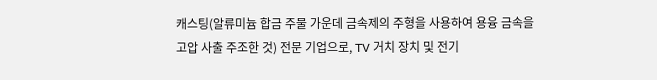캐스팅(알류미늄 합금 주물 가운데 금속제의 주형을 사용하여 용융 금속을 고압 사출 주조한 것) 전문 기업으로, TV 거치 장치 및 전기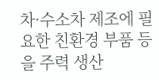차·수소차 제조에 필요한 친환경 부품 등을 주력 생산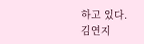하고 있다.
김연지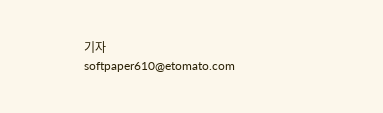기자 softpaper610@etomato.com